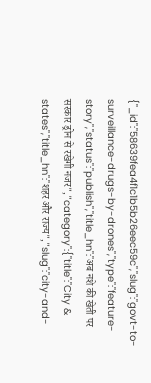{"_id":"58639fea4f1c1b5b26eec59c","slug":"govt-to-surveillance-drugs-by-drones","type":"feature-story","status":"publish","title_hn":"अब नशे की खेती पर सरकार ड्रोन से रखेगी नजर","category":{"title":"City & states","title_hn":"शहर और राज्य","slug":"city-and-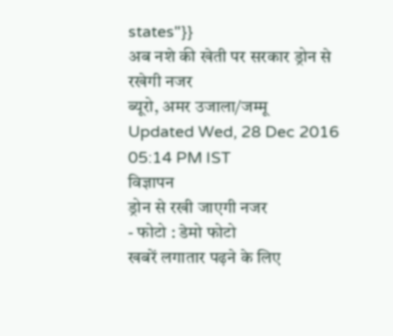states"}}
अब नशे की खेती पर सरकार ड्रोन से रखेगी नजर
ब्यूरो, अमर उजाला/जम्मू
Updated Wed, 28 Dec 2016 05:14 PM IST
विज्ञापन
ड्रोन से रखी जाएगी नजर
- फोटो : डेमो फोटो
खबरें लगातार पढ़ने के लिए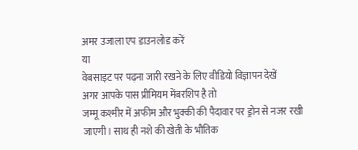अमर उजाला एप डाउनलोड करें
या
वेबसाइट पर पढ़ना जारी रखने के लिए वीडियो विज्ञापन देखें
अगर आपके पास प्रीमियम मेंबरशिप है तो
जम्मू कश्मीर में अफीम और भुक्की की पैदावार पर ड्रोन से नजर रखी जाएगी। साथ ही नशे की खेती के भौतिक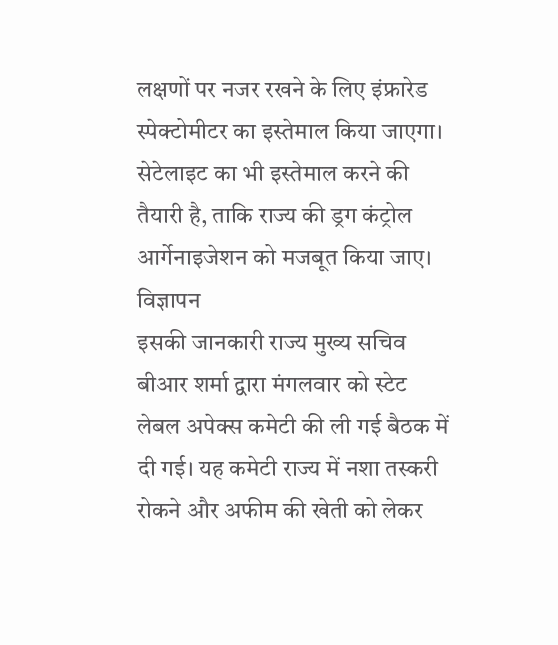लक्षणों पर नजर रखने के लिए इंफ्रारेड स्पेक्टोमीटर का इस्तेमाल किया जाएगा। सेटेलाइट का भी इस्तेमाल करने की तैयारी है, ताकि राज्य की ड्रग कंट्रोल आर्गेनाइजेशन को मजबूत किया जाए।
विज्ञापन
इसकी जानकारी राज्य मुख्य सचिव बीआर शर्मा द्वारा मंगलवार को स्टेट लेबल अपेक्स कमेटी की ली गई बैठक में दी गई। यह कमेटी राज्य में नशा तस्करी रोकने और अफीम की खेती को लेकर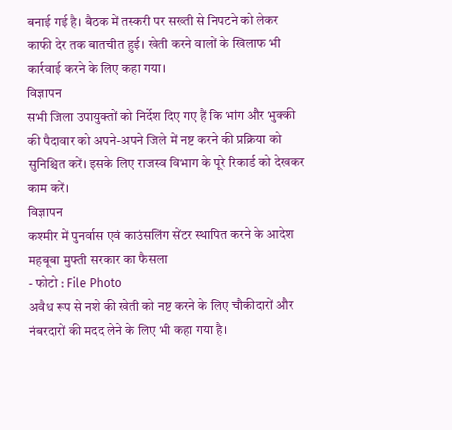बनाई गई है। बैठक में तस्करी पर सख्ती से निपटने को लेकर काफी देर तक बातचीत हुई। खेती करने वालों के खिलाफ भी कार्रवाई करने के लिए कहा गया।
विज्ञापन
सभी जिला उपायुक्तों को निर्देश दिए गए हैं कि भांग और भुक्की की पैदावार को अपने-अपने जिले में नष्ट करने की प्रक्रिया को सुनिश्चित करें। इसके लिए राजस्व विभाग के पूरे रिकार्ड को देखकर काम करें।
विज्ञापन
कश्मीर में पुनर्वास एवं काउंसलिंग सेंटर स्थापित करने के आदेश
महबूबा मुफ्ती सरकार का फैसला
- फोटो : File Photo
अवैध रूप से नशे की खेती को नष्ट करने के लिए चौकीदारों और नंबरदारों की मदद लेने के लिए भी कहा गया है।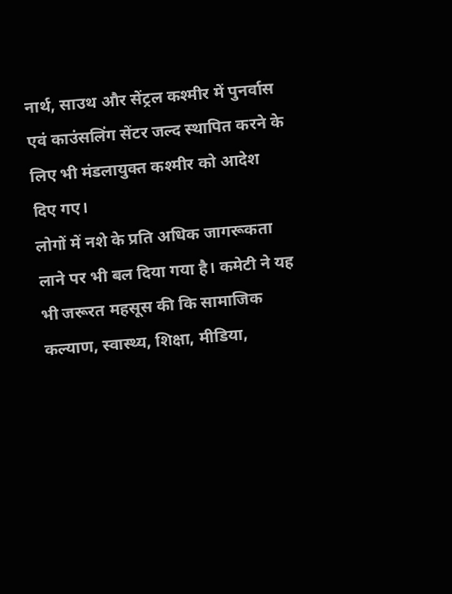नार्थ, साउथ और सेंट्रल कश्मीर में पुनर्वास एवं काउंसलिंग सेंटर जल्द स्थापित करने के लिए भी मंडलायुक्त कश्मीर को आदेश दिए गए।
लोगों में नशे के प्रति अधिक जागरूकता लाने पर भी बल दिया गया है। कमेटी ने यह भी जरूरत महसूस की कि सामाजिक कल्याण, स्वास्थ्य, शिक्षा, मीडिया,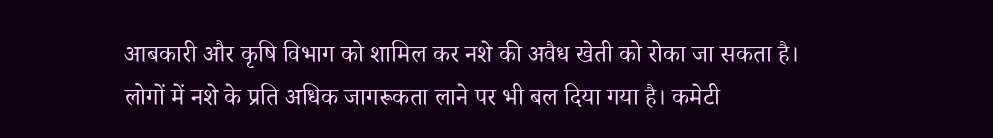आबकारी और कृषि विभाग को शामिल कर नशे की अवैध खेती को रोका जा सकता है।
लोगों में नशे के प्रति अधिक जागरूकता लाने पर भी बल दिया गया है। कमेटी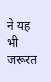ने यह भी जरूरत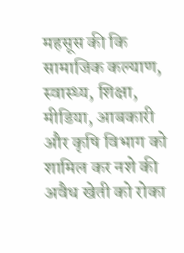महसूस की कि सामाजिक कल्याण, स्वास्थ्य, शिक्षा, मीडिया, आबकारी और कृषि विभाग को शामिल कर नशे की अवैध खेती को रोका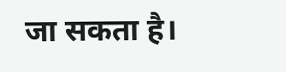जा सकता है।